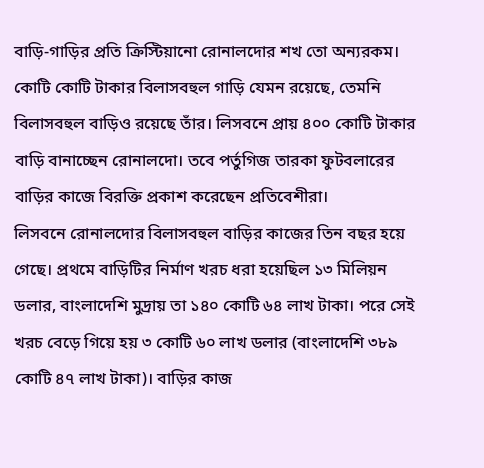বাড়ি-গাড়ির প্রতি ক্রিস্টিয়ানো রোনালদোর শখ তো অন্যরকম। কোটি কোটি টাকার বিলাসবহুল গাড়ি যেমন রয়েছে, তেমনি বিলাসবহুল বাড়িও রয়েছে তাঁর। লিসবনে প্রায় ৪০০ কোটি টাকার বাড়ি বানাচ্ছেন রোনালদো। তবে পর্তুগিজ তারকা ফুটবলারের বাড়ির কাজে বিরক্তি প্রকাশ করেছেন প্রতিবেশীরা।
লিসবনে রোনালদোর বিলাসবহুল বাড়ির কাজের তিন বছর হয়ে গেছে। প্রথমে বাড়িটির নির্মাণ খরচ ধরা হয়েছিল ১৩ মিলিয়ন ডলার, বাংলাদেশি মুদ্রায় তা ১৪০ কোটি ৬৪ লাখ টাকা। পরে সেই খরচ বেড়ে গিয়ে হয় ৩ কোটি ৬০ লাখ ডলার (বাংলাদেশি ৩৮৯ কোটি ৪৭ লাখ টাকা)। বাড়ির কাজ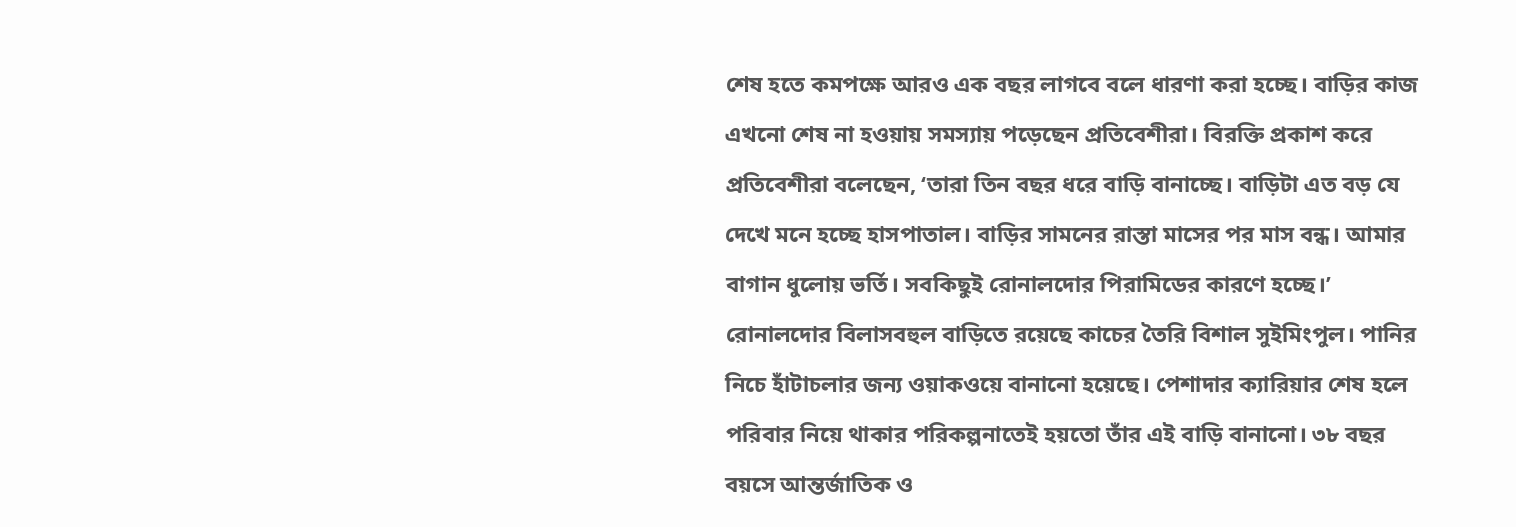শেষ হতে কমপক্ষে আরও এক বছর লাগবে বলে ধারণা করা হচ্ছে। বাড়ির কাজ এখনো শেষ না হওয়ায় সমস্যায় পড়েছেন প্রতিবেশীরা। বিরক্তি প্রকাশ করে প্রতিবেশীরা বলেছেন, ‘তারা তিন বছর ধরে বাড়ি বানাচ্ছে। বাড়িটা এত বড় যে দেখে মনে হচ্ছে হাসপাতাল। বাড়ির সামনের রাস্তা মাসের পর মাস বন্ধ। আমার বাগান ধুলোয় ভর্তি। সবকিছুই রোনালদোর পিরামিডের কারণে হচ্ছে।’
রোনালদোর বিলাসবহুল বাড়িতে রয়েছে কাচের তৈরি বিশাল সুইমিংপুল। পানির নিচে হাঁটাচলার জন্য ওয়াকওয়ে বানানো হয়েছে। পেশাদার ক্যারিয়ার শেষ হলে পরিবার নিয়ে থাকার পরিকল্পনাতেই হয়তো তাঁর এই বাড়ি বানানো। ৩৮ বছর বয়সে আন্তর্জাতিক ও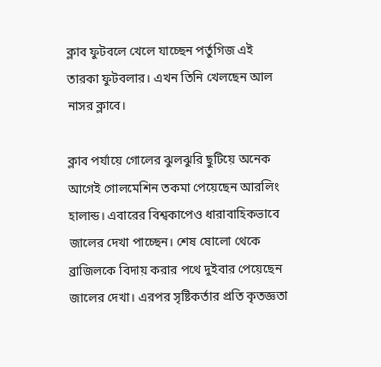ক্লাব ফুটবলে খেলে যাচ্ছেন পর্তুগিজ এই তারকা ফুটবলার। এখন তিনি খেলছেন আল নাসর ক্লাবে।

ক্লাব পর্যায়ে গোলের ঝুলঝুরি ছুটিয়ে অনেক আগেই গোলমেশিন তকমা পেয়েছেন আরলিং হালান্ড। এবারের বিশ্বকাপেও ধারাবাহিকভাবে জালের দেখা পাচ্ছেন। শেষ ষোলো থেকে ব্রাজিলকে বিদায় করার পথে দুইবার পেয়েছেন জালের দেখা। এরপর সৃষ্টিকর্তার প্রতি কৃতজ্ঞতা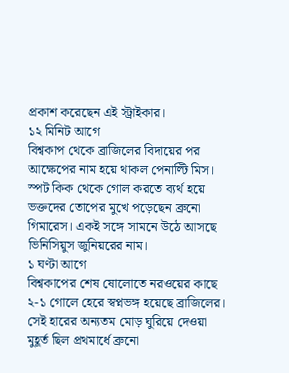প্রকাশ করেছেন এই স্ট্রাইকার।
১২ মিনিট আগে
বিশ্বকাপ থেকে ব্রাজিলের বিদায়ের পর আক্ষেপের নাম হয়ে থাকল পেনাল্টি মিস। স্পট কিক থেকে গোল করতে ব্যর্থ হয়ে ভক্তদের তোপের মুখে পড়েছেন ব্রুনো গিমারেস। একই সঙ্গে সামনে উঠে আসছে ভিনিসিয়ুস জুনিয়রের নাম।
১ ঘণ্টা আগে
বিশ্বকাপের শেষ ষোলোতে নরওয়ের কাছে ২-১ গোলে হেরে স্বপ্নভঙ্গ হয়েছে ব্রাজিলের। সেই হারের অন্যতম মোড় ঘুরিয়ে দেওয়া মুহূর্ত ছিল প্রথমার্ধে ব্রুনো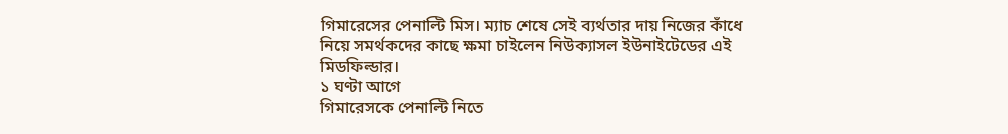গিমারেসের পেনাল্টি মিস। ম্যাচ শেষে সেই ব্যর্থতার দায় নিজের কাঁধে নিয়ে সমর্থকদের কাছে ক্ষমা চাইলেন নিউক্যাসল ইউনাইটেডের এই মিডফিল্ডার।
১ ঘণ্টা আগে
গিমারেসকে পেনাল্টি নিতে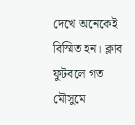দেখে অনেকেই বিস্মিত হন। ক্লাব ফুটবলে গত মৌসুমে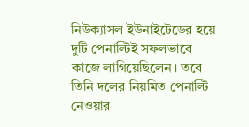নিউক্যাসল ইউনাইটেডের হয়ে দুটি পেনাল্টিই সফলভাবে কাজে লাগিয়েছিলেন। তবে তিনি দলের নিয়মিত পেনাল্টি নেওয়ার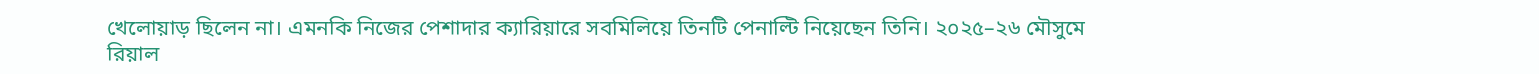খেলোয়াড় ছিলেন না। এমনকি নিজের পেশাদার ক্যারিয়ারে সবমিলিয়ে তিনটি পেনাল্টি নিয়েছেন তিনি। ২০২৫–২৬ মৌসুমে রিয়াল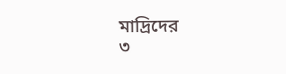মাদ্রিদের
৩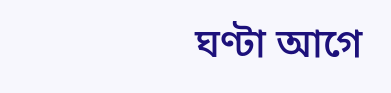ঘণ্টা আগে